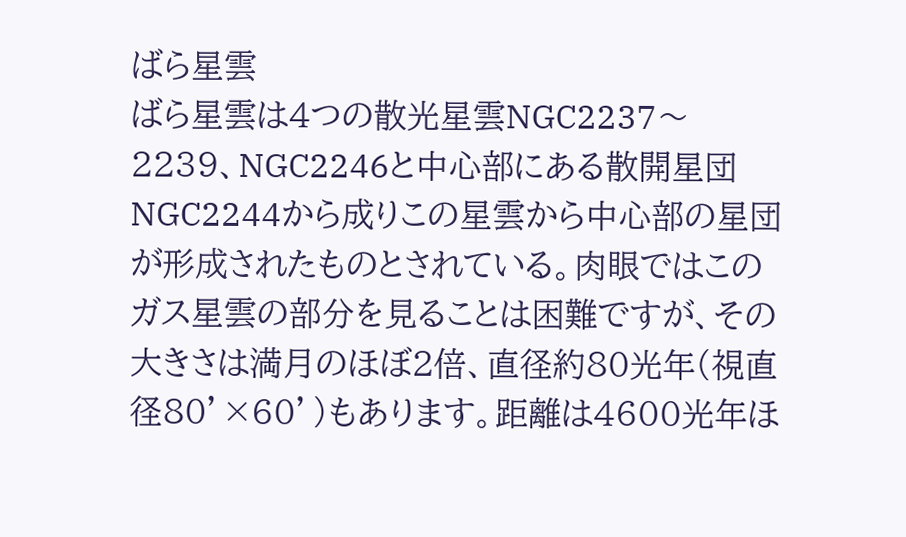ばら星雲
ばら星雲は4つの散光星雲NGC2237〜2239、NGC2246と中心部にある散開星団NGC2244から成りこの星雲から中心部の星団が形成されたものとされている。肉眼ではこのガス星雲の部分を見ることは困難ですが、その大きさは満月のほぼ2倍、直径約80光年(視直径80’×60’)もあります。距離は4600光年ほ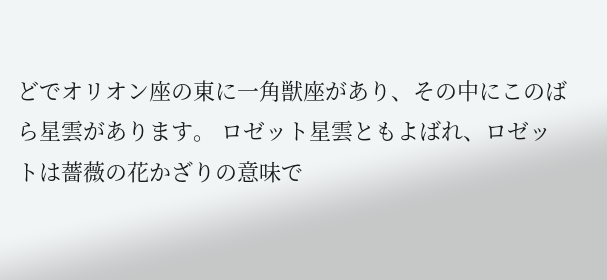どでオリオン座の東に一角獣座があり、その中にこのばら星雲があります。 ロゼット星雲ともよばれ、ロゼットは薔薇の花かざりの意味で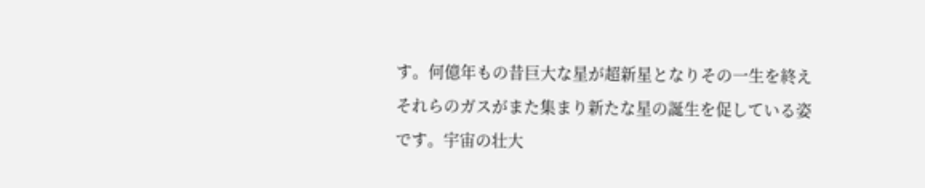す。何億年もの昔巨大な星が超新星となりその一生を終えそれらのガスがまた集まり新たな星の誕生を促している姿です。宇宙の壮大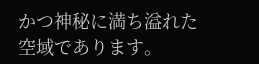かつ神秘に満ち溢れた空域であります。